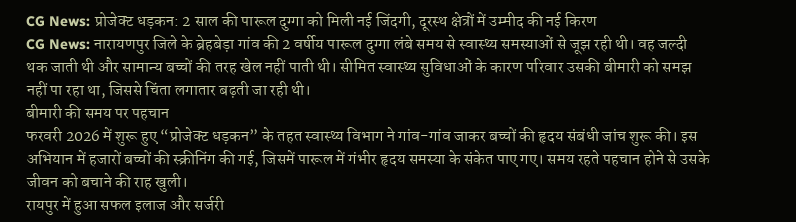CG News: प्रोजेक्ट धड़कन: 2 साल की पारूल दुग्गा को मिली नई जिंदगी, दूरस्थ क्षेत्रों में उम्मीद की नई किरण
CG News: नारायणपुर जिले के ब्रेहबेड़ा गांव की 2 वर्षीय पारूल दुग्गा लंबे समय से स्वास्थ्य समस्याओं से जूझ रही थी। वह जल्दी थक जाती थी और सामान्य बच्चों की तरह खेल नहीं पाती थी। सीमित स्वास्थ्य सुविधाओं के कारण परिवार उसकी बीमारी को समझ नहीं पा रहा था, जिससे चिंता लगातार बढ़ती जा रही थी।
बीमारी की समय पर पहचान
फरवरी 2026 में शुरू हुए “प्रोजेक्ट धड़कन” के तहत स्वास्थ्य विभाग ने गांव-गांव जाकर बच्चों की हृदय संबंधी जांच शुरू की। इस अभियान में हजारों बच्चों की स्क्रीनिंग की गई, जिसमें पारूल में गंभीर हृदय समस्या के संकेत पाए गए। समय रहते पहचान होने से उसके जीवन को बचाने की राह खुली।
रायपुर में हुआ सफल इलाज और सर्जरी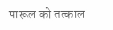पारूल को तत्काल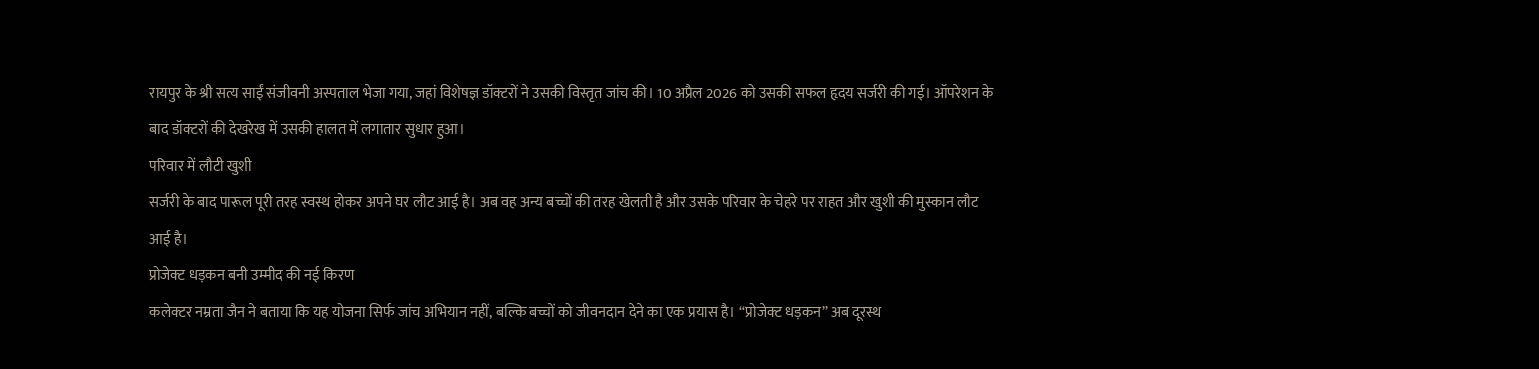रायपुर के श्री सत्य साईं संजीवनी अस्पताल भेजा गया, जहां विशेषज्ञ डॉक्टरों ने उसकी विस्तृत जांच की। 10 अप्रैल 2026 को उसकी सफल हृदय सर्जरी की गई। ऑपरेशन के बाद डॉक्टरों की देखरेख में उसकी हालत में लगातार सुधार हुआ।
परिवार में लौटी खुशी
सर्जरी के बाद पारूल पूरी तरह स्वस्थ होकर अपने घर लौट आई है। अब वह अन्य बच्चों की तरह खेलती है और उसके परिवार के चेहरे पर राहत और खुशी की मुस्कान लौट आई है।
प्रोजेक्ट धड़कन बनी उम्मीद की नई किरण
कलेक्टर नम्रता जैन ने बताया कि यह योजना सिर्फ जांच अभियान नहीं, बल्कि बच्चों को जीवनदान देने का एक प्रयास है। “प्रोजेक्ट धड़कन” अब दूरस्थ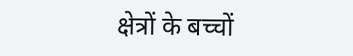क्षेत्रों के बच्चों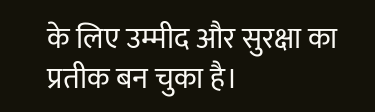के लिए उम्मीद और सुरक्षा का प्रतीक बन चुका है।